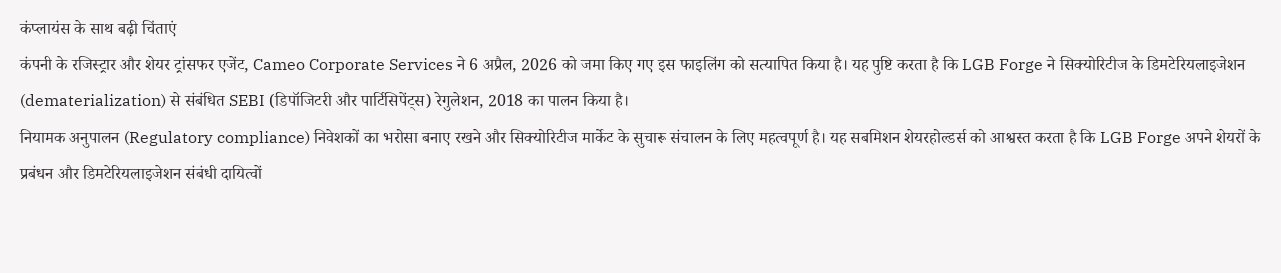कंप्लायंस के साथ बढ़ी चिंताएं
कंपनी के रजिस्ट्रार और शेयर ट्रांसफर एजेंट, Cameo Corporate Services ने 6 अप्रैल, 2026 को जमा किए गए इस फाइलिंग को सत्यापित किया है। यह पुष्टि करता है कि LGB Forge ने सिक्योरिटीज के डिमटेरियलाइजेशन (dematerialization) से संबंधित SEBI (डिपॉजिटरी और पार्टिसिपेंट्स) रेगुलेशन, 2018 का पालन किया है।
नियामक अनुपालन (Regulatory compliance) निवेशकों का भरोसा बनाए रखने और सिक्योरिटीज मार्केट के सुचारू संचालन के लिए महत्वपूर्ण है। यह सबमिशन शेयरहोल्डर्स को आश्वस्त करता है कि LGB Forge अपने शेयरों के प्रबंधन और डिमटेरियलाइजेशन संबंधी दायित्वों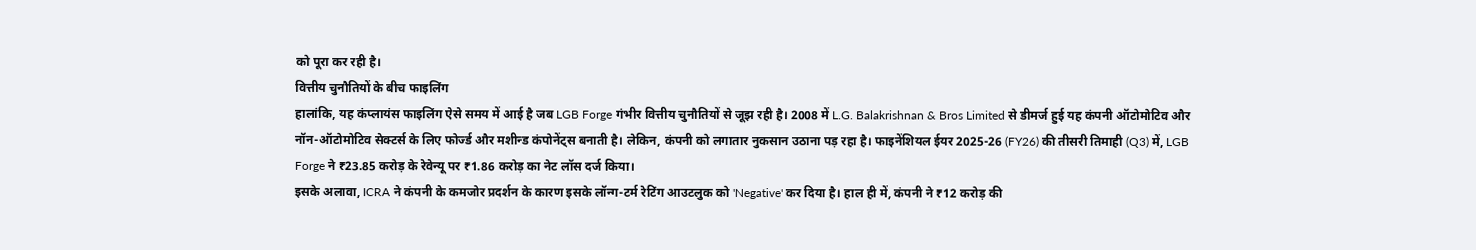को पूरा कर रही है।
वित्तीय चुनौतियों के बीच फाइलिंग
हालांकि, यह कंप्लायंस फाइलिंग ऐसे समय में आई है जब LGB Forge गंभीर वित्तीय चुनौतियों से जूझ रही है। 2008 में L.G. Balakrishnan & Bros Limited से डीमर्ज हुई यह कंपनी ऑटोमोटिव और नॉन-ऑटोमोटिव सेक्टर्स के लिए फोर्ज्ड और मशीन्ड कंपोनेंट्स बनाती है। लेकिन, कंपनी को लगातार नुकसान उठाना पड़ रहा है। फाइनेंशियल ईयर 2025-26 (FY26) की तीसरी तिमाही (Q3) में, LGB Forge ने ₹23.85 करोड़ के रेवेन्यू पर ₹1.86 करोड़ का नेट लॉस दर्ज किया।
इसके अलावा, ICRA ने कंपनी के कमजोर प्रदर्शन के कारण इसके लॉन्ग-टर्म रेटिंग आउटलुक को 'Negative' कर दिया है। हाल ही में, कंपनी ने ₹12 करोड़ की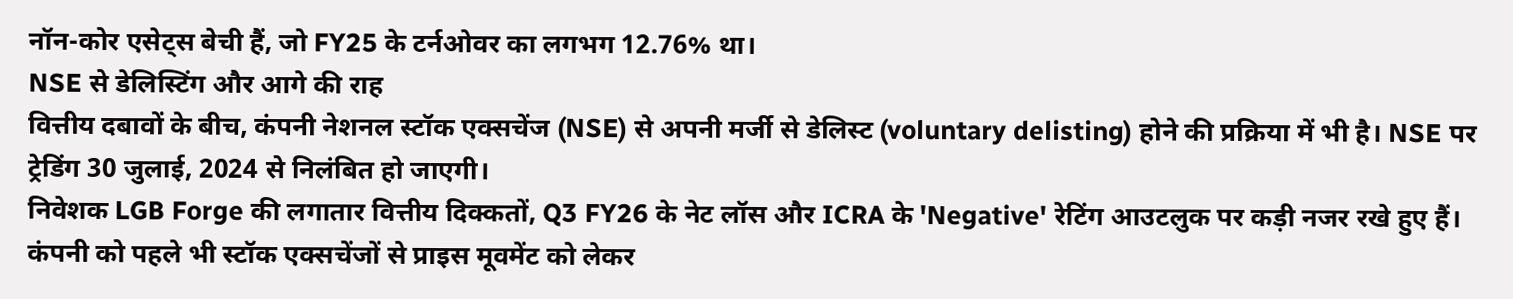नॉन-कोर एसेट्स बेची हैं, जो FY25 के टर्नओवर का लगभग 12.76% था।
NSE से डेलिस्टिंग और आगे की राह
वित्तीय दबावों के बीच, कंपनी नेशनल स्टॉक एक्सचेंज (NSE) से अपनी मर्जी से डेलिस्ट (voluntary delisting) होने की प्रक्रिया में भी है। NSE पर ट्रेडिंग 30 जुलाई, 2024 से निलंबित हो जाएगी।
निवेशक LGB Forge की लगातार वित्तीय दिक्कतों, Q3 FY26 के नेट लॉस और ICRA के 'Negative' रेटिंग आउटलुक पर कड़ी नजर रखे हुए हैं। कंपनी को पहले भी स्टॉक एक्सचेंजों से प्राइस मूवमेंट को लेकर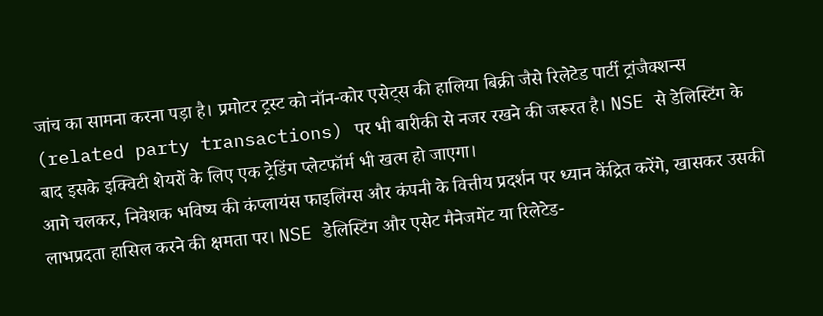जांच का सामना करना पड़ा है। प्रमोटर ट्रस्ट को नॉन-कोर एसेट्स की हालिया बिक्री जैसे रिलेटेड पार्टी ट्रांजैक्शन्स (related party transactions) पर भी बारीकी से नजर रखने की जरूरत है। NSE से डेलिस्टिंग के बाद इसके इक्विटी शेयरों के लिए एक ट्रेडिंग प्लेटफॉर्म भी खत्म हो जाएगा।
आगे चलकर, निवेशक भविष्य की कंप्लायंस फाइलिंग्स और कंपनी के वित्तीय प्रदर्शन पर ध्यान केंद्रित करेंगे, खासकर उसकी लाभप्रदता हासिल करने की क्षमता पर। NSE डेलिस्टिंग और एसेट मैनेजमेंट या रिलेटेड-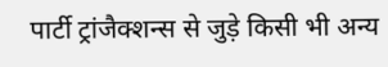पार्टी ट्रांजैक्शन्स से जुड़े किसी भी अन्य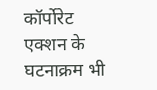कॉर्पोरेट एक्शन के घटनाक्रम भी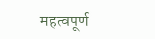महत्वपूर्ण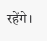रहेंगे।